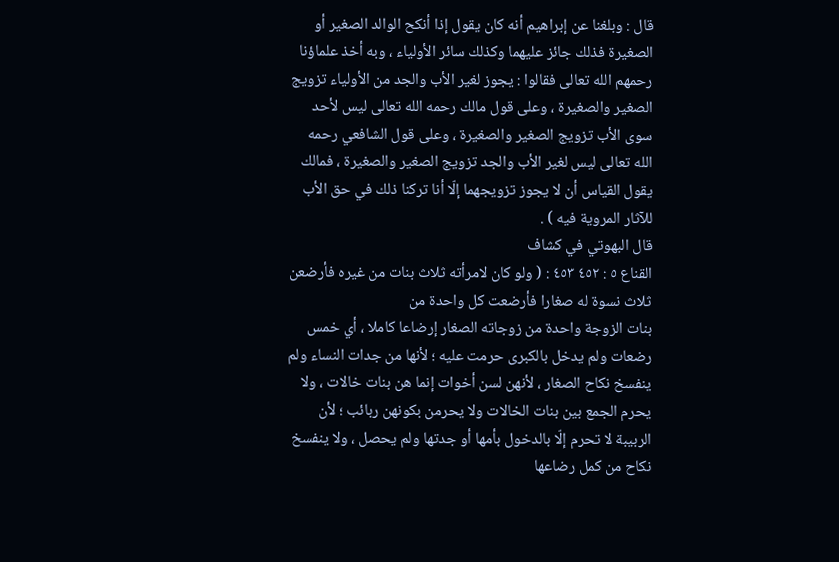قال : وبلغنا عن إبراهيم أنه كان يقول إذا أنكح الوالد الصغير أو الصغيرة فذلك جائز عليهما وكذلك سائر الأولياء ، وبه أخذ علماؤنا رحمهم الله تعالى فقالوا : يجوز لغير الأب والجد من الأولياء تزويج الصغير والصغيرة ، وعلى قول مالك رحمه الله تعالى ليس لأحد سوى الأب تزويج الصغير والصغيرة ، وعلى قول الشافعي رحمه الله تعالى ليس لغير الأب والجد تزويج الصغير والصغيرة ، فمالك يقول القياس أن لا يجوز تزويجهما إلّا أنا تركنا ذلك في حق الأب للآثار المروية فيه ) .
قال البهوتي في كشاف
القناع ٥ : ٤٥٢ ٤٥٣ : ( ولو كان لامرأته ثلاث بنات من غيره فأرضعن ثلاث نسوة له صغارا فأرضعت كل واحدة من
بنات الزوجة واحدة من زوجاته الصغار إرضاعا كاملا ، أي خمس رضعات ولم يدخل بالكبرى حرمت عليه ؛ لأنها من جدات النساء ولم ينفسخ نكاح الصغار ، لأنهن لسن أخوات إنما هن بنات خالات ، ولا يحرم الجمع بين بنات الخالات ولا يحرمن بكونهن ربائب ؛ لأن الربيبة لا تحرم إلّا بالدخول بأمها أو جدتها ولم يحصل ، ولا ينفسخ نكاح من كمل رضاعها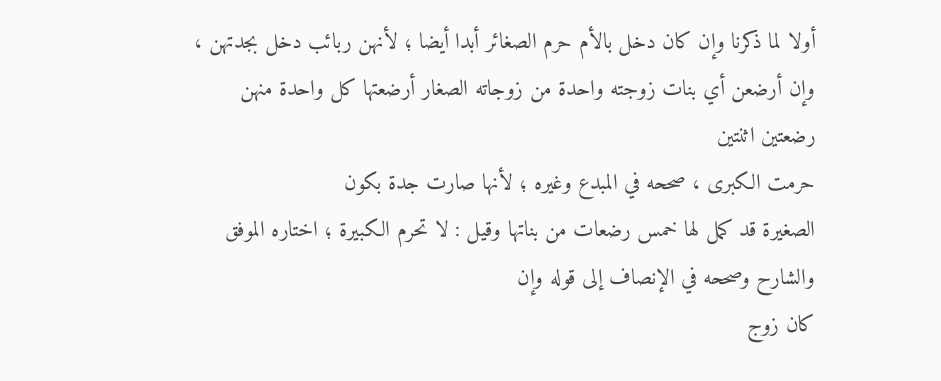أولا لما ذكرنا وإن كان دخل بالأم حرم الصغائر أبدا أيضا ؛ لأنهن ربائب دخل بجدتهن ، وإن أرضعن أي بنات زوجته واحدة من زوجاته الصغار أرضعتها كل واحدة منهن رضعتين اثنتين
حرمت الكبرى ، صححه في المبدع وغيره ؛ لأنها صارت جدة بكون
الصغيرة قد كمل لها خمس رضعات من بناتها وقيل : لا تحرم الكبيرة ؛ اختاره الموفق والشارح وصححه في الإنصاف إلى قوله وإن
كان زوج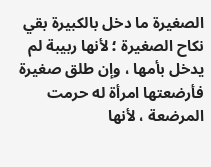الصغيرة ما دخل بالكبيرة بقي نكاح الصغيرة ؛ لأنها ربيبة لم يدخل بأمها ، وإن طلق صغيرة فأرضعتها امرأة له حرمت المرضعة ، لأنها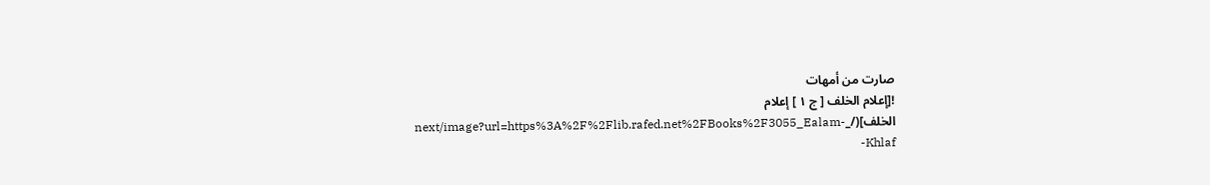صارت من أمهات
![إعلام الخلف [ ج ١ ] إعلام الخلف](/_next/image?url=https%3A%2F%2Flib.rafed.net%2FBooks%2F3055_Ealam-Khlaf-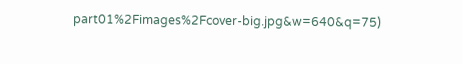part01%2Fimages%2Fcover-big.jpg&w=640&q=75)